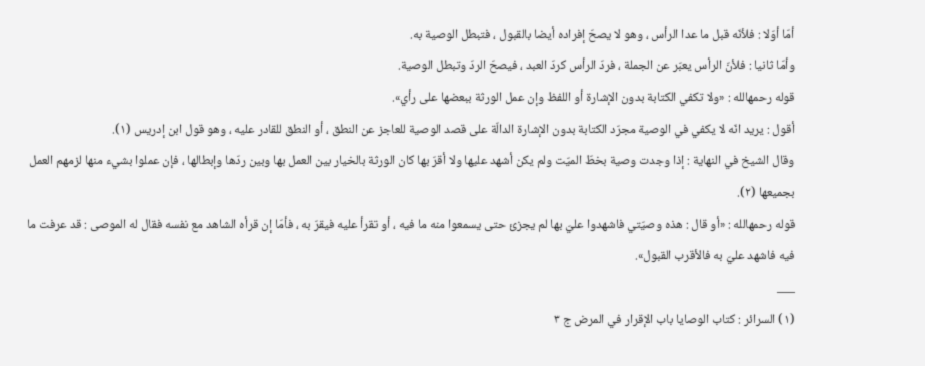أمّا أوّلا : فلأنّه قبل ما عدا الرأس ، وهو لا يصحّ إفراده أيضا بالقبول ، فتبطل الوصية به.
وأمّا ثانيا : فلأنّ الرأس يعبّر عن الجملة ، فردّ الرأس كردّ العبد ، فيصحّ الردّ وتبطل الوصية.
قوله رحمهالله : «ولا تكفي الكتابة بدون الإشارة أو اللفظ وإن عمل الورثة ببعضها على رأي».
أقول : يريد انّه لا يكفي في الوصية مجرّد الكتابة بدون الإشارة الدالّة على قصد الوصية للعاجز عن النطق ، أو النطق للقادر عليه ، وهو قول ابن إدريس (١).
وقال الشيخ في النهاية : إذا وجدت وصية بخطّ الميّت ولم يكن أشهد عليها ولا أقرّ بها كان الورثة بالخيار بين العمل بها وبين ردّها وإبطالها ، فإن عملوا بشيء منها لزمهم العمل بجميعها (٢).
قوله رحمهالله : «أو قال : هذه وصيّتي فاشهدوا عليّ بها لم يجزئ حتى يسمعوا منه ما فيه ، أو تقرأ عليه فيقرّ به ، فأمّا إن قرأه الشاهد مع نفسه فقال له الموصى : قد عرفت ما فيه فاشهد عليّ به فالأقرب القبول».
___
(١) السرائر : كتاب الوصايا باب الإقرار في المرض ج ٣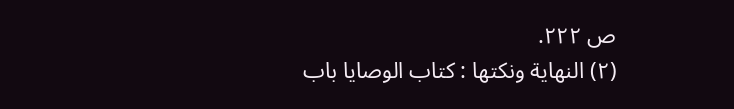ص ٢٢٢.
(٢) النهاية ونكتها : كتاب الوصايا باب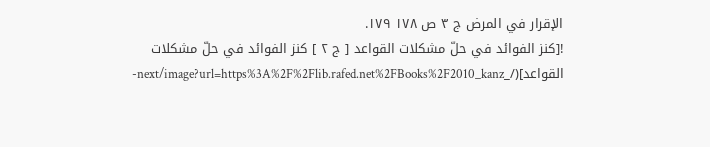الإقرار في المرض ج ٣ ص ١٧٨ ١٧٩.
![كنز الفوائد في حلّ مشكلات القواعد [ ج ٢ ] كنز الفوائد في حلّ مشكلات القواعد](/_next/image?url=https%3A%2F%2Flib.rafed.net%2FBooks%2F2010_kanz-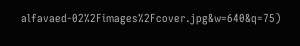alfavaed-02%2Fimages%2Fcover.jpg&w=640&q=75)